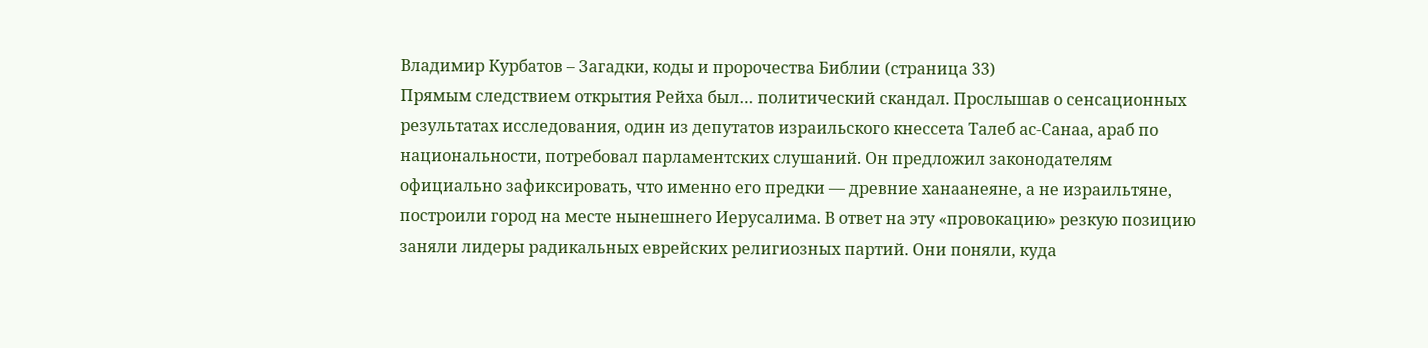Владимир Курбатов – Загадки, коды и пророчества Библии (страница 33)
Прямым следствием открытия Рейха был… политический скандал. Прослышав о сенсационных результатах исследования, один из депутатов израильского кнессета Талеб ас-Санаа, араб по национальности, потребовал парламентских слушаний. Он предложил законодателям официально зафиксировать, что именно его предки — древние ханаанеяне, а не израильтяне, построили город на месте нынешнего Иерусалима. В ответ на эту «провокацию» резкую позицию заняли лидеры радикальных еврейских религиозных партий. Они поняли, куда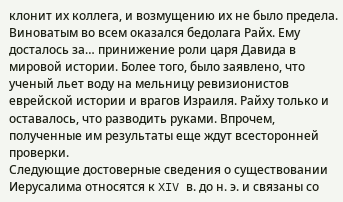клонит их коллега, и возмущению их не было предела.
Виноватым во всем оказался бедолага Райх. Ему досталось за… принижение роли царя Давида в мировой истории. Более того, было заявлено, что ученый льет воду на мельницу ревизионистов еврейской истории и врагов Израиля. Райху только и оставалось, что разводить руками. Впрочем, полученные им результаты еще ждут всесторонней проверки.
Следующие достоверные сведения о существовании Иерусалима относятся к XIV в. до н. э. и связаны со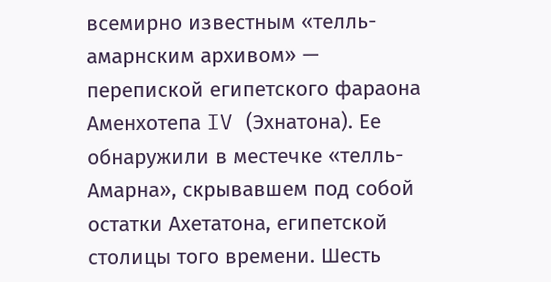всемирно известным «телль-амарнским архивом» — перепиской египетского фараона Аменхотепа IV (Эхнатона). Ее обнаружили в местечке «телль-Амарна», скрывавшем под собой остатки Ахетатона, египетской столицы того времени. Шесть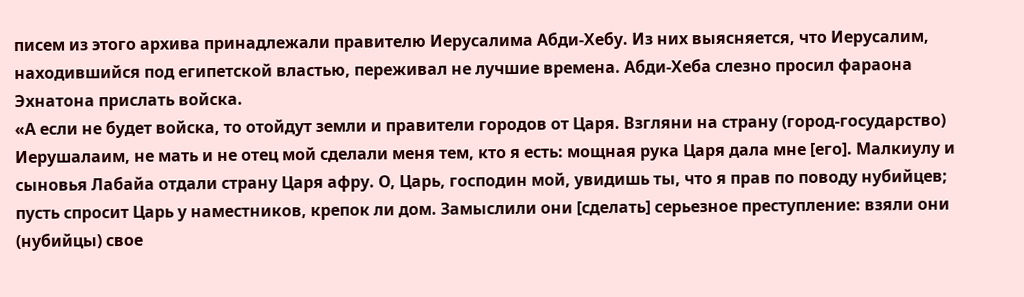писем из этого архива принадлежали правителю Иерусалима Абди-Хебу. Из них выясняется, что Иерусалим, находившийся под египетской властью, переживал не лучшие времена. Абди-Хеба слезно просил фараона Эхнатона прислать войска.
«А если не будет войска, то отойдут земли и правители городов от Царя. Взгляни на страну (город-государство) Иерушалаим, не мать и не отец мой сделали меня тем, кто я есть: мощная рука Царя дала мне [его]. Малкиулу и сыновья Лабайа отдали страну Царя афру. О, Царь, господин мой, увидишь ты, что я прав по поводу нубийцев; пусть спросит Царь у наместников, крепок ли дом. Замыслили они [сделать] серьезное преступление: взяли они (нубийцы) свое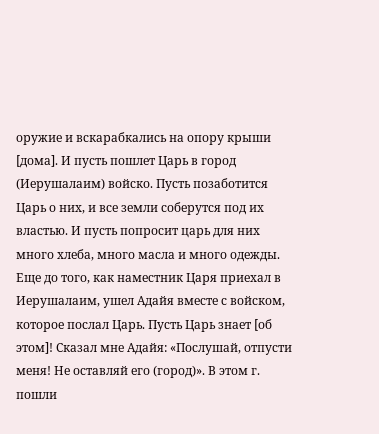оружие и вскарабкались на опору крыши [дома]. И пусть пошлет Царь в город (Иерушалаим) войско. Пусть позаботится Царь о них, и все земли соберутся под их властью. И пусть попросит царь для них много хлеба, много масла и много одежды. Еще до того, как наместник Царя приехал в Иерушалаим, ушел Адайя вместе с войском, которое послал Царь. Пусть Царь знает [об этом]! Сказал мне Адайя: «Послушай, отпусти меня! Не оставляй его (город)». В этом г. пошли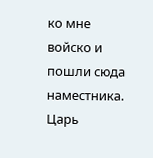ко мне войско и пошли сюда наместника. Царь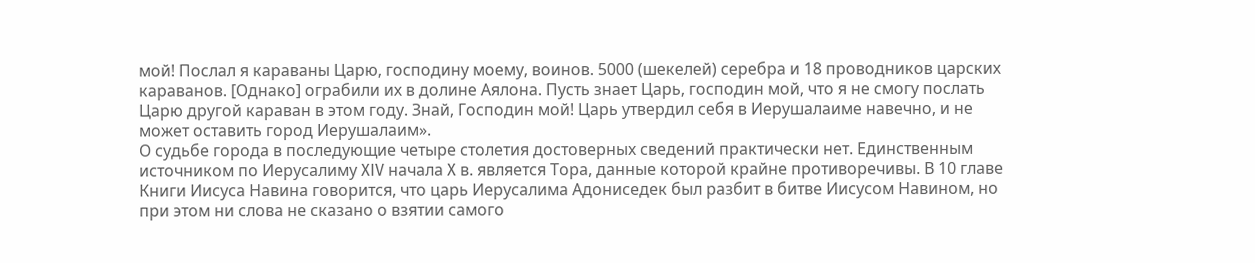мой! Послал я караваны Царю, господину моему, воинов. 5000 (шекелей) серебра и 18 проводников царских караванов. [Однако] ограбили их в долине Аялона. Пусть знает Царь, господин мой, что я не смогу послать Царю другой караван в этом году. Знай, Господин мой! Царь утвердил себя в Иерушалаиме навечно, и не может оставить город Иерушалаим».
О судьбе города в последующие четыре столетия достоверных сведений практически нет. Единственным источником по Иерусалиму XIV начала X в. является Тора, данные которой крайне противоречивы. В 10 главе Книги Иисуса Навина говорится, что царь Иерусалима Адониседек был разбит в битве Иисусом Навином, но при этом ни слова не сказано о взятии самого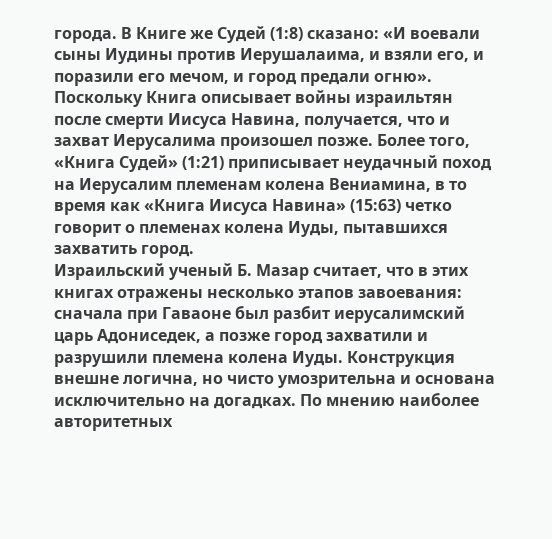города. В Книге же Судей (1:8) сказано: «И воевали сыны Иудины против Иерушалаима, и взяли его, и поразили его мечом, и город предали огню». Поскольку Книга описывает войны израильтян после смерти Иисуса Навина, получается, что и захват Иерусалима произошел позже. Более того, «Книга Судей» (1:21) приписывает неудачный поход на Иерусалим племенам колена Вениамина, в то время как «Книга Иисуса Навина» (15:63) четко говорит о племенах колена Иуды, пытавшихся захватить город.
Израильский ученый Б. Мазар считает, что в этих книгах отражены несколько этапов завоевания: сначала при Гаваоне был разбит иерусалимский царь Адониседек, а позже город захватили и разрушили племена колена Иуды. Конструкция внешне логична, но чисто умозрительна и основана исключительно на догадках. По мнению наиболее авторитетных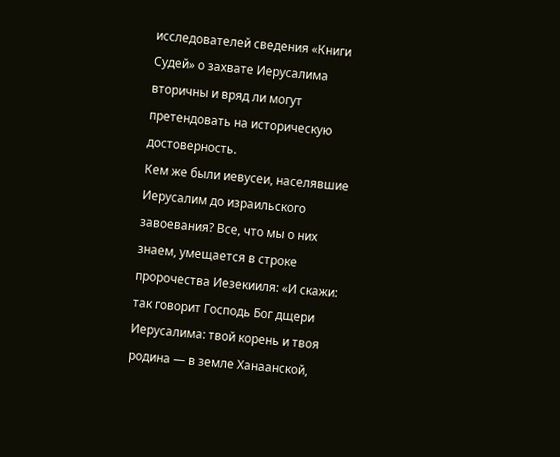исследователей сведения «Книги Судей» о захвате Иерусалима вторичны и вряд ли могут претендовать на историческую достоверность.
Кем же были иевусеи, населявшие Иерусалим до израильского завоевания? Все, что мы о них знаем, умещается в строке пророчества Иезекииля: «И скажи: так говорит Господь Бог дщери Иерусалима: твой корень и твоя родина — в земле Ханаанской,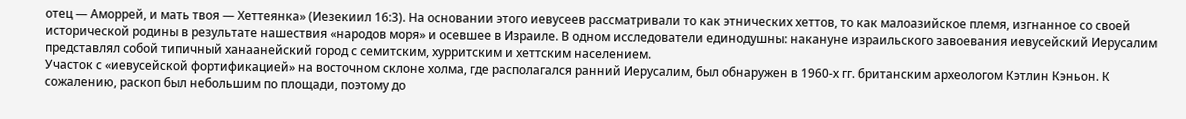отец — Аморрей, и мать твоя — Хеттеянка» (Иезекиил 16:3). На основании этого иевусеев рассматривали то как этнических хеттов, то как малоазийское племя, изгнанное со своей исторической родины в результате нашествия «народов моря» и осевшее в Израиле. В одном исследователи единодушны: накануне израильского завоевания иевусейский Иерусалим представлял собой типичный ханаанейский город с семитским, хурритским и хеттским населением.
Участок с «иевусейской фортификацией» на восточном склоне холма, где располагался ранний Иерусалим, был обнаружен в 1960-х гг. британским археологом Кэтлин Кэньон. К сожалению, раскоп был небольшим по площади, поэтому до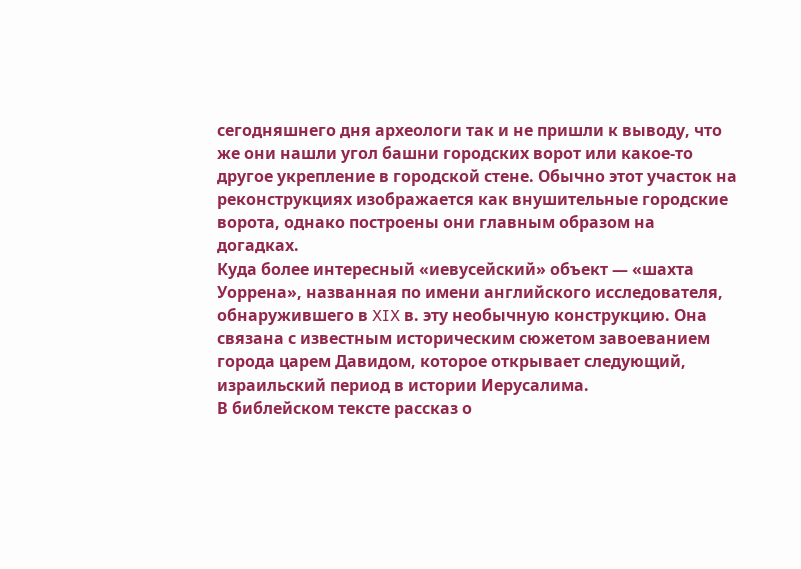сегодняшнего дня археологи так и не пришли к выводу, что же они нашли угол башни городских ворот или какое-то другое укрепление в городской стене. Обычно этот участок на реконструкциях изображается как внушительные городские ворота, однако построены они главным образом на догадках.
Куда более интересный «иевусейский» объект — «шахта Уоррена», названная по имени английского исследователя, обнаружившего в XIX в. эту необычную конструкцию. Она связана с известным историческим сюжетом завоеванием города царем Давидом, которое открывает следующий, израильский период в истории Иерусалима.
В библейском тексте рассказ о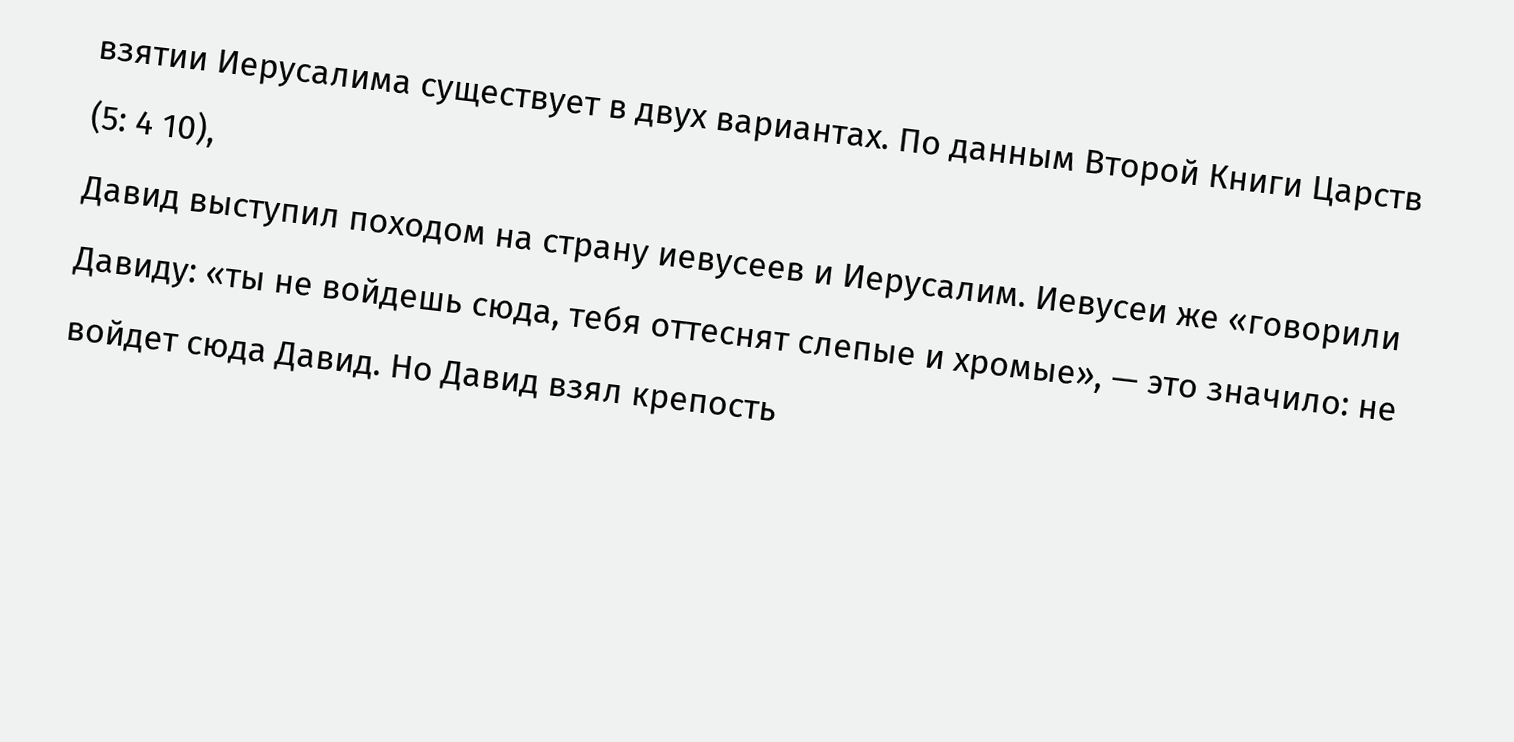взятии Иерусалима существует в двух вариантах. По данным Второй Книги Царств (5: 4 10),
Давид выступил походом на страну иевусеев и Иерусалим. Иевусеи же «говорили Давиду: «ты не войдешь сюда, тебя оттеснят слепые и хромые», — это значило: не войдет сюда Давид. Но Давид взял крепость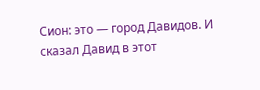Сион: это — город Давидов. И сказал Давид в этот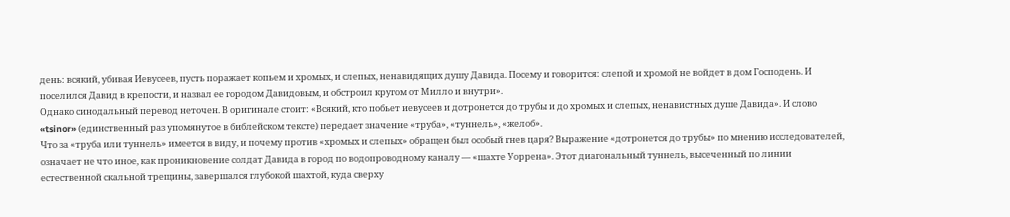день: всякий, убивая Иевусеев, пусть поражает копьем и хромых, и слепых, ненавидящих душу Давида. Посему и говорится: слепой и хромой не войдет в дом Господень. И поселился Давид в крепости, и назвал ее городом Давидовым, и обстроил кругом от Милло и внутри».
Однако синодальный перевод неточен. В оригинале стоит: «Всякий, кто побьет иевусеев и дотронется до трубы и до хромых и слепых, ненавистных душе Давида». И слово «tsinor» (единственный раз упомянутое в библейском тексте) передает значение «труба», «туннель», «желоб».
Что за «труба или туннель» имеется в виду, и почему против «хромых и слепых» обращен был особый гнев царя? Выражение «дотронется до трубы» по мнению исследователей, означает не что иное, как проникновение солдат Давида в город по водопроводному каналу — «шахте Уоррена». Этот диагональный туннель, высеченный по линии естественной скальной трещины, завершался глубокой шахтой, куда сверху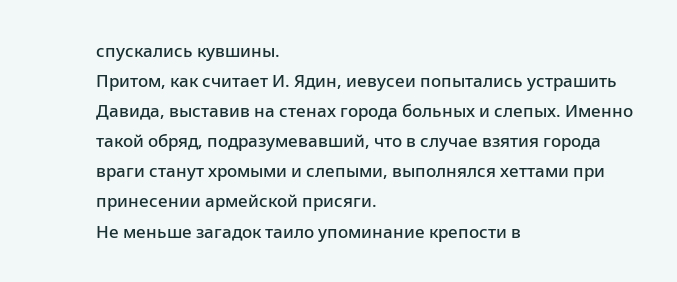спускались кувшины.
Притом, как считает И. Ядин, иевусеи попытались устрашить Давида, выставив на стенах города больных и слепых. Именно такой обряд, подразумевавший, что в случае взятия города враги станут хромыми и слепыми, выполнялся хеттами при принесении армейской присяги.
Не меньше загадок таило упоминание крепости в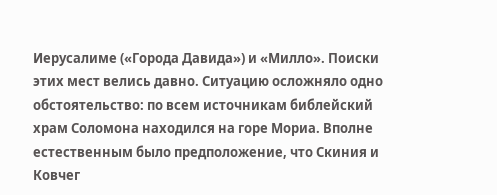Иерусалиме («Города Давида») и «Милло». Поиски этих мест велись давно. Ситуацию осложняло одно обстоятельство: по всем источникам библейский храм Соломона находился на горе Мориа. Вполне естественным было предположение, что Скиния и Ковчег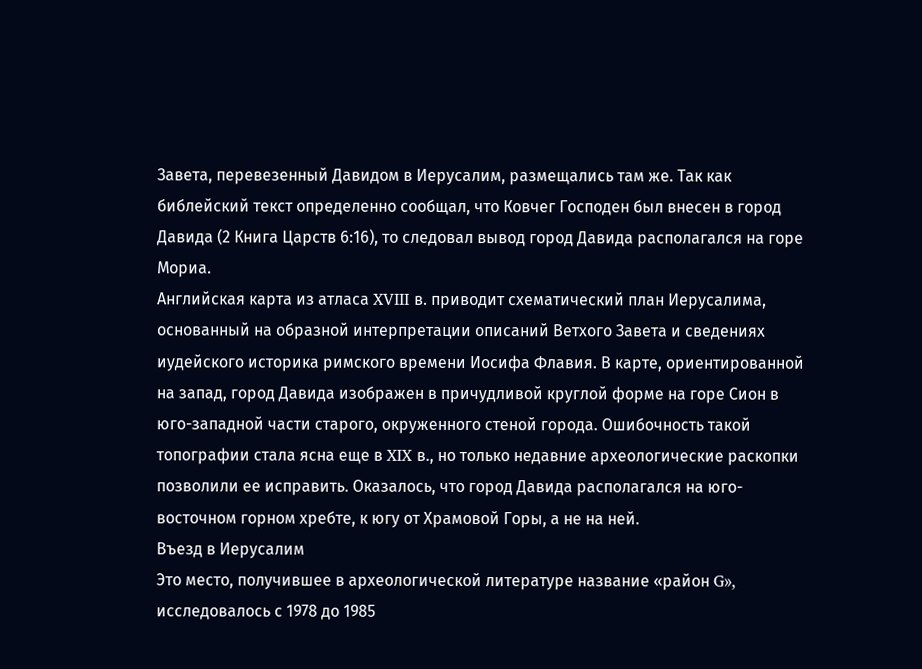Завета, перевезенный Давидом в Иерусалим, размещались там же. Так как библейский текст определенно сообщал, что Ковчег Господен был внесен в город Давида (2 Книга Царств 6:16), то следовал вывод город Давида располагался на горе Мориа.
Английская карта из атласа XVIII в. приводит схематический план Иерусалима, основанный на образной интерпретации описаний Ветхого Завета и сведениях иудейского историка римского времени Иосифа Флавия. В карте, ориентированной на запад, город Давида изображен в причудливой круглой форме на горе Сион в юго-западной части старого, окруженного стеной города. Ошибочность такой топографии стала ясна еще в XIX в., но только недавние археологические раскопки позволили ее исправить. Оказалось, что город Давида располагался на юго-восточном горном хребте, к югу от Храмовой Горы, а не на ней.
Въезд в Иерусалим
Это место, получившее в археологической литературе название «район G», исследовалось с 1978 до 1985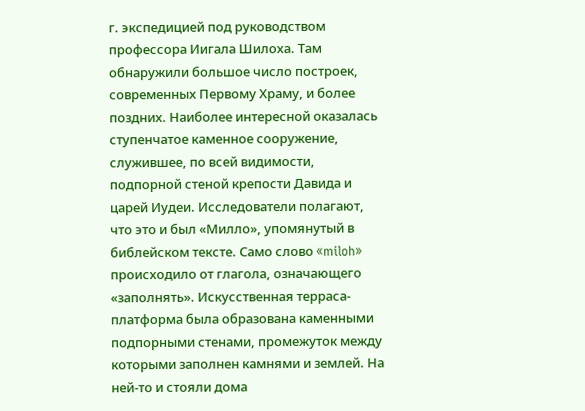г. экспедицией под руководством профессора Иигала Шилоха. Там обнаружили большое число построек, современных Первому Храму, и более поздних. Наиболее интересной оказалась ступенчатое каменное сооружение, служившее, по всей видимости, подпорной стеной крепости Давида и царей Иудеи. Исследователи полагают, что это и был «Милло», упомянутый в библейском тексте. Само слово «miloh» происходило от глагола, означающего «заполнять». Искусственная терраса-платформа была образована каменными подпорными стенами, промежуток между которыми заполнен камнями и землей. На ней-то и стояли дома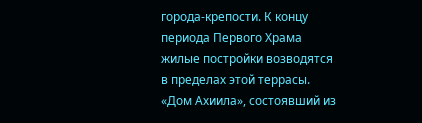города-крепости. К концу периода Первого Храма жилые постройки возводятся в пределах этой террасы. «Дом Ахиила», состоявший из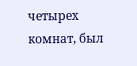четырех комнат, был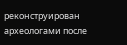реконструирован археологами после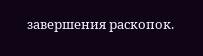завершения раскопок.